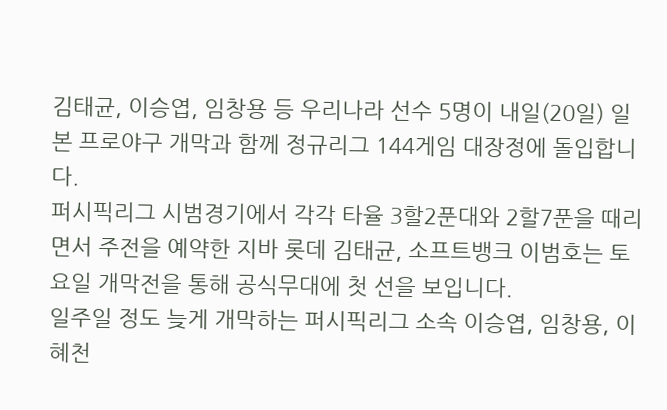김태균, 이승엽, 임창용 등 우리나라 선수 5명이 내일(20일) 일본 프로야구 개막과 함께 정규리그 144게임 대장정에 돌입합니다.
퍼시픽리그 시범경기에서 각각 타율 3할2푼대와 2할7푼을 때리면서 주전을 예약한 지바 롯데 김태균, 소프트뱅크 이범호는 토요일 개막전을 통해 공식무대에 첫 선을 보입니다.
일주일 정도 늦게 개막하는 퍼시픽리그 소속 이승엽, 임창용, 이혜천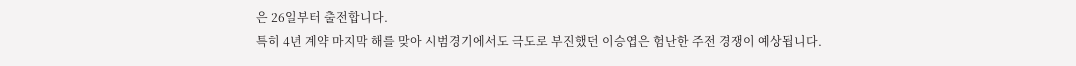은 26일부터 출전합니다.
특히 4년 계약 마지막 해를 맞아 시범경기에서도 극도로 부진했던 이승엽은 험난한 주전 경쟁이 예상됩니다.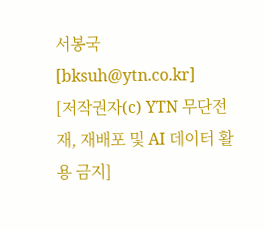서봉국 [bksuh@ytn.co.kr]
[저작권자(c) YTN 무단전재, 재배포 및 AI 데이터 활용 금지]